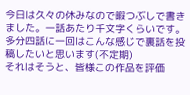今日は久々の休みなので暇つぶしで書きました。一話あたり千文字くらいです。多分四話に一回はこんな感じで裏話を投稿したいと思います(不定期)
それはそうと、皆様この作品を評価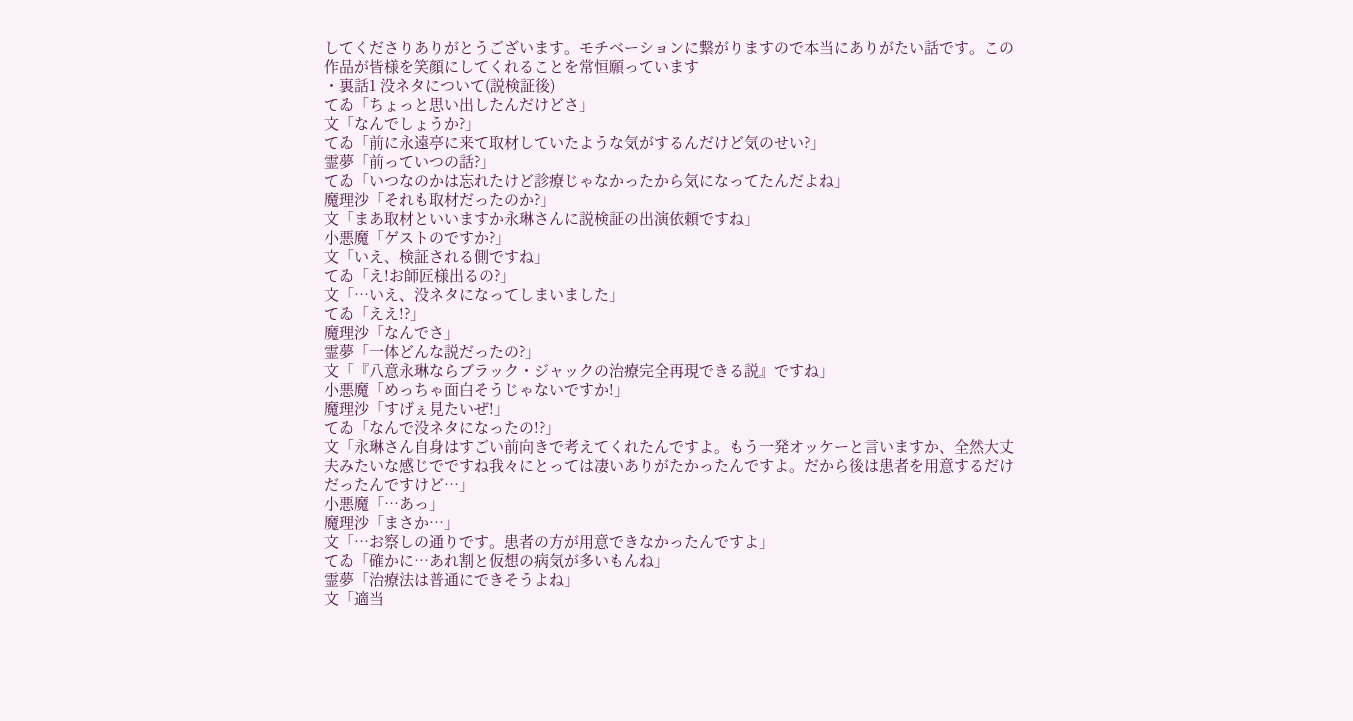してくださりありがとうございます。モチベーションに繋がりますので本当にありがたい話です。この作品が皆様を笑顔にしてくれることを常恒願っています
・裏話1 没ネタについて(説検証後)
てゐ「ちょっと思い出したんだけどさ」
文「なんでしょうか?」
てゐ「前に永遠亭に来て取材していたような気がするんだけど気のせい?」
霊夢「前っていつの話?」
てゐ「いつなのかは忘れたけど診療じゃなかったから気になってたんだよね」
魔理沙「それも取材だったのか?」
文「まあ取材といいますか永琳さんに説検証の出演依頼ですね」
小悪魔「ゲストのですか?」
文「いえ、検証される側ですね」
てゐ「え!お師匠様出るの?」
文「…いえ、没ネタになってしまいました」
てゐ「ええ!?」
魔理沙「なんでさ」
霊夢「一体どんな説だったの?」
文「『八意永琳ならブラック・ジャックの治療完全再現できる説』ですね」
小悪魔「めっちゃ面白そうじゃないですか!」
魔理沙「すげぇ見たいぜ!」
てゐ「なんで没ネタになったの!?」
文「永琳さん自身はすごい前向きで考えてくれたんですよ。もう一発オッケーと言いますか、全然大丈夫みたいな感じでですね我々にとっては凄いありがたかったんですよ。だから後は患者を用意するだけだったんですけど…」
小悪魔「…あっ」
魔理沙「まさか…」
文「…お察しの通りです。患者の方が用意できなかったんですよ」
てゐ「確かに…あれ割と仮想の病気が多いもんね」
霊夢「治療法は普通にできそうよね」
文「適当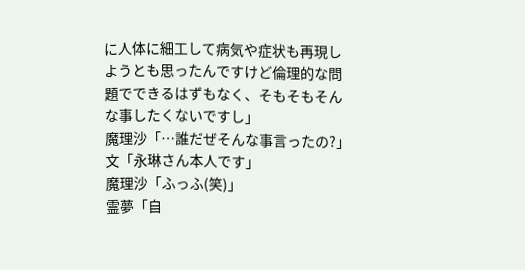に人体に細工して病気や症状も再現しようとも思ったんですけど倫理的な問題でできるはずもなく、そもそもそんな事したくないですし」
魔理沙「…誰だぜそんな事言ったの?」
文「永琳さん本人です」
魔理沙「ふっふ(笑)」
霊夢「自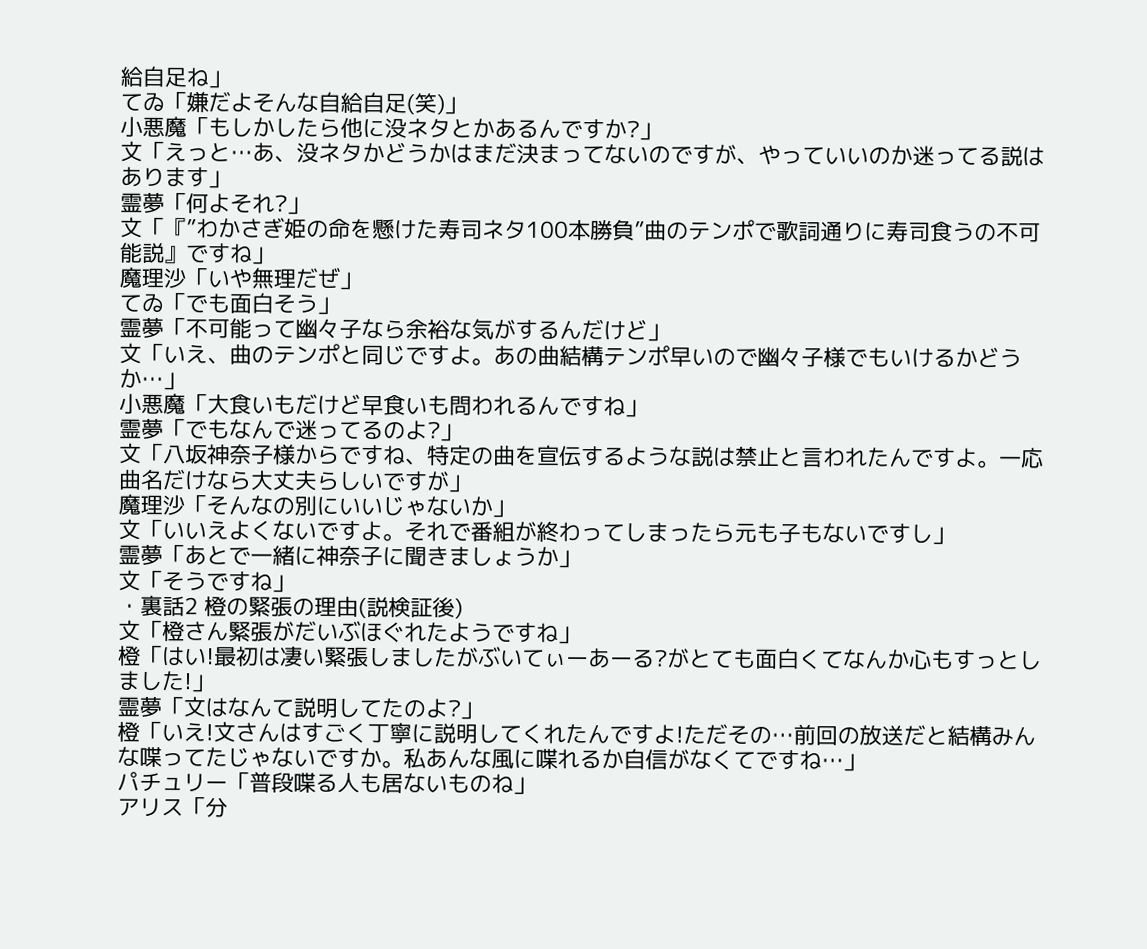給自足ね」
てゐ「嫌だよそんな自給自足(笑)」
小悪魔「もしかしたら他に没ネタとかあるんですか?」
文「えっと…あ、没ネタかどうかはまだ決まってないのですが、やっていいのか迷ってる説はあります」
霊夢「何よそれ?」
文「『”わかさぎ姫の命を懸けた寿司ネタ100本勝負”曲のテンポで歌詞通りに寿司食うの不可能説』ですね」
魔理沙「いや無理だぜ」
てゐ「でも面白そう」
霊夢「不可能って幽々子なら余裕な気がするんだけど」
文「いえ、曲のテンポと同じですよ。あの曲結構テンポ早いので幽々子様でもいけるかどうか…」
小悪魔「大食いもだけど早食いも問われるんですね」
霊夢「でもなんで迷ってるのよ?」
文「八坂神奈子様からですね、特定の曲を宣伝するような説は禁止と言われたんですよ。一応曲名だけなら大丈夫らしいですが」
魔理沙「そんなの別にいいじゃないか」
文「いいえよくないですよ。それで番組が終わってしまったら元も子もないですし」
霊夢「あとで一緒に神奈子に聞きましょうか」
文「そうですね」
・裏話2 橙の緊張の理由(説検証後)
文「橙さん緊張がだいぶほぐれたようですね」
橙「はい!最初は凄い緊張しましたがぶいてぃーあーる?がとても面白くてなんか心もすっとしました!」
霊夢「文はなんて説明してたのよ?」
橙「いえ!文さんはすごく丁寧に説明してくれたんですよ!ただその…前回の放送だと結構みんな喋ってたじゃないですか。私あんな風に喋れるか自信がなくてですね…」
パチュリー「普段喋る人も居ないものね」
アリス「分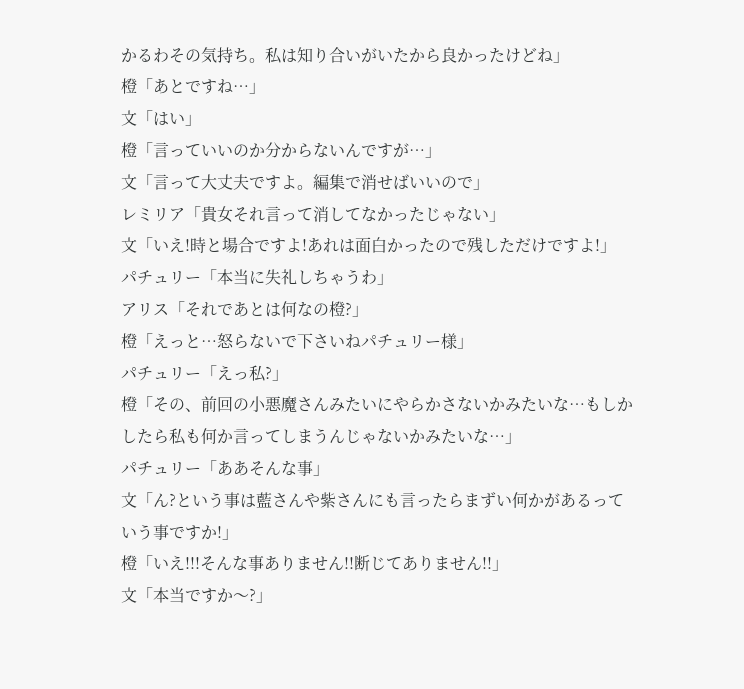かるわその気持ち。私は知り合いがいたから良かったけどね」
橙「あとですね…」
文「はい」
橙「言っていいのか分からないんですが…」
文「言って大丈夫ですよ。編集で消せばいいので」
レミリア「貴女それ言って消してなかったじゃない」
文「いえ!時と場合ですよ!あれは面白かったので残しただけですよ!」
パチュリー「本当に失礼しちゃうわ」
アリス「それであとは何なの橙?」
橙「えっと…怒らないで下さいねパチュリー様」
パチュリー「えっ私?」
橙「その、前回の小悪魔さんみたいにやらかさないかみたいな…もしかしたら私も何か言ってしまうんじゃないかみたいな…」
パチュリー「ああそんな事」
文「ん?という事は藍さんや紫さんにも言ったらまずい何かがあるっていう事ですか!」
橙「いえ!!!そんな事ありません!!断じてありません!!」
文「本当ですか〜?」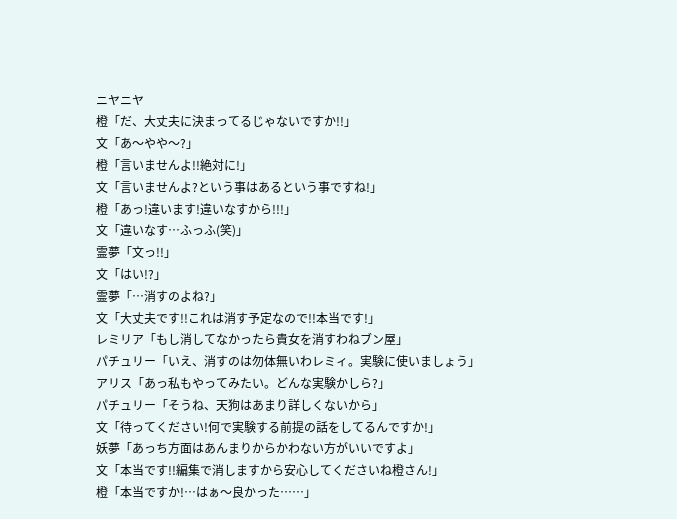ニヤニヤ
橙「だ、大丈夫に決まってるじゃないですか!!」
文「あ〜やや〜?」
橙「言いませんよ!!絶対に!」
文「言いませんよ?という事はあるという事ですね!」
橙「あっ!違います!違いなすから!!!」
文「違いなす…ふっふ(笑)」
霊夢「文っ!!」
文「はい!?」
霊夢「…消すのよね?」
文「大丈夫です!!これは消す予定なので!!本当です!」
レミリア「もし消してなかったら貴女を消すわねブン屋」
パチュリー「いえ、消すのは勿体無いわレミィ。実験に使いましょう」
アリス「あっ私もやってみたい。どんな実験かしら?」
パチュリー「そうね、天狗はあまり詳しくないから」
文「待ってください!何で実験する前提の話をしてるんですか!」
妖夢「あっち方面はあんまりからかわない方がいいですよ」
文「本当です!!編集で消しますから安心してくださいね橙さん!」
橙「本当ですか!…はぁ〜良かった……」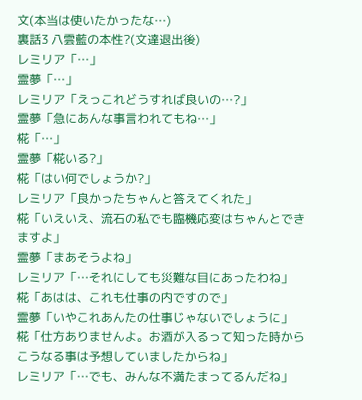文(本当は使いたかったな…)
裏話3 八雲藍の本性?(文達退出後)
レミリア「…」
霊夢「…」
レミリア「えっこれどうすれば良いの…?」
霊夢「急にあんな事言われてもね…」
椛「…」
霊夢「椛いる?」
椛「はい何でしょうか?」
レミリア「良かったちゃんと答えてくれた」
椛「いえいえ、流石の私でも臨機応変はちゃんとできますよ」
霊夢「まあそうよね」
レミリア「…それにしても災難な目にあったわね」
椛「あはは、これも仕事の内ですので」
霊夢「いやこれあんたの仕事じゃないでしょうに」
椛「仕方ありませんよ。お酒が入るって知った時からこうなる事は予想していましたからね」
レミリア「…でも、みんな不満たまってるんだね」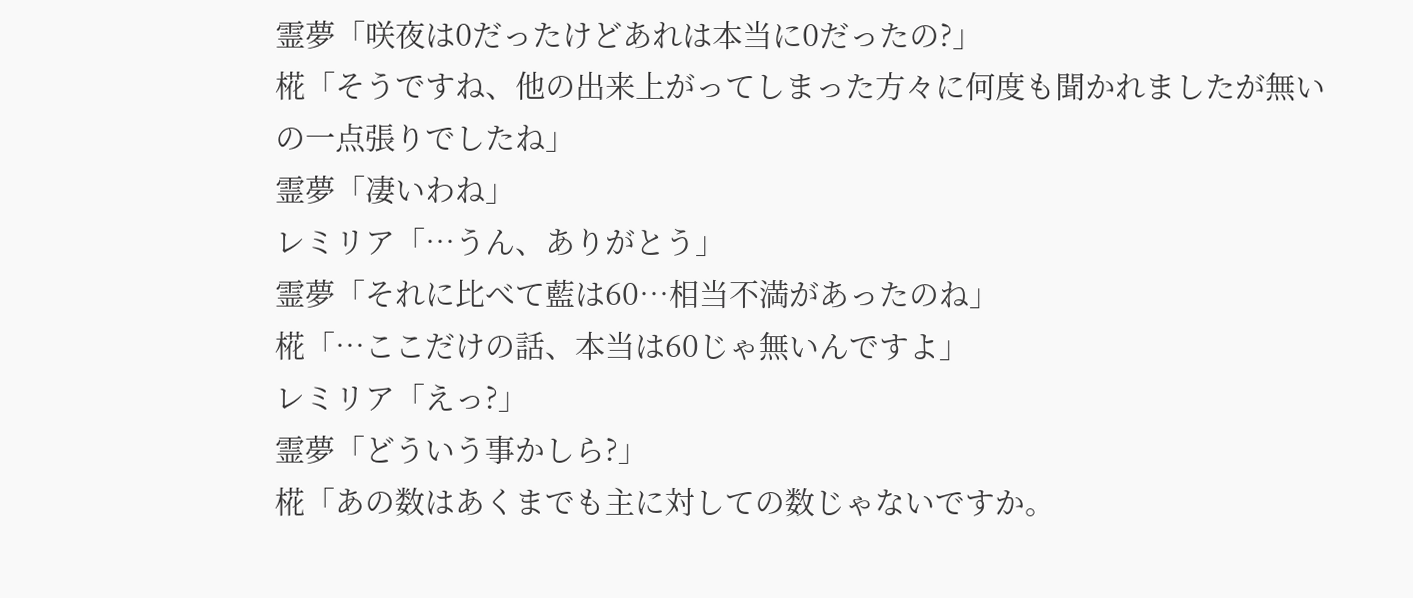霊夢「咲夜は0だったけどあれは本当に0だったの?」
椛「そうですね、他の出来上がってしまった方々に何度も聞かれましたが無いの一点張りでしたね」
霊夢「凄いわね」
レミリア「…うん、ありがとう」
霊夢「それに比べて藍は60…相当不満があったのね」
椛「…ここだけの話、本当は60じゃ無いんですよ」
レミリア「えっ?」
霊夢「どういう事かしら?」
椛「あの数はあくまでも主に対しての数じゃないですか。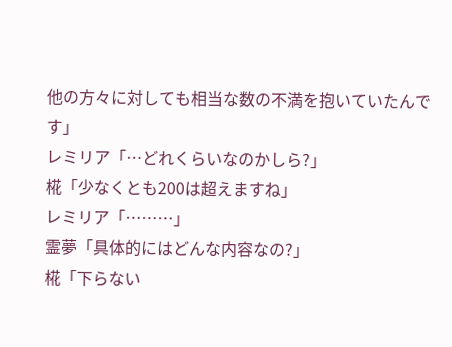他の方々に対しても相当な数の不満を抱いていたんです」
レミリア「…どれくらいなのかしら?」
椛「少なくとも200は超えますね」
レミリア「………」
霊夢「具体的にはどんな内容なの?」
椛「下らない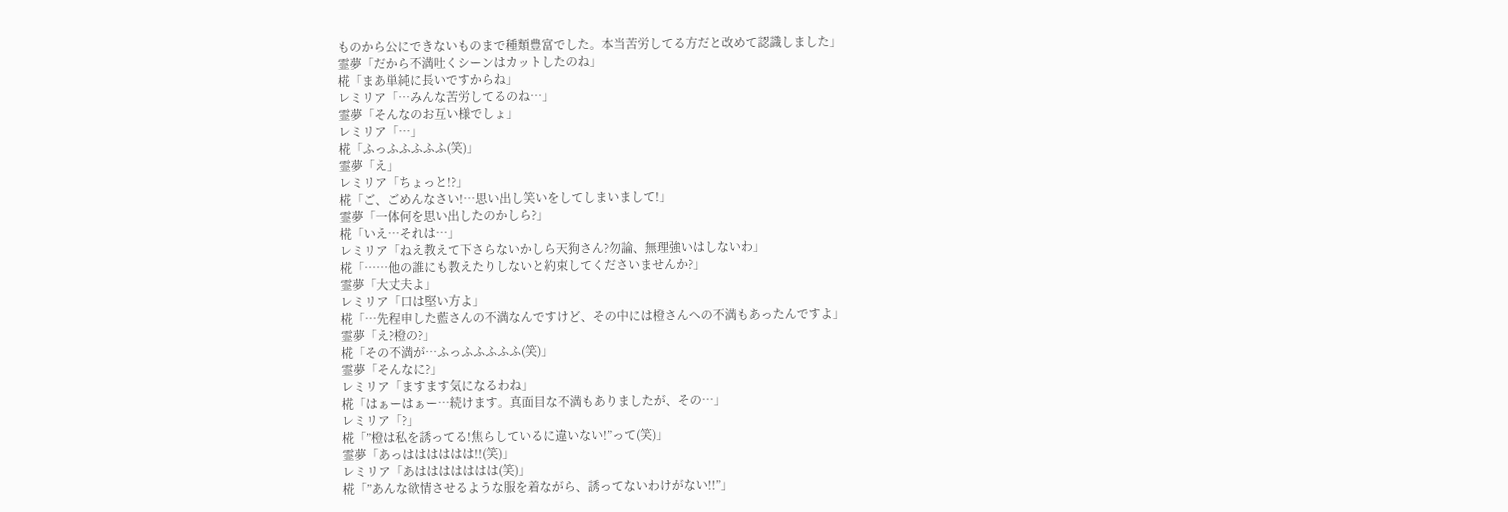ものから公にできないものまで種類豊富でした。本当苦労してる方だと改めて認識しました」
霊夢「だから不満吐くシーンはカットしたのね」
椛「まあ単純に長いですからね」
レミリア「…みんな苦労してるのね…」
霊夢「そんなのお互い様でしょ」
レミリア「…」
椛「ふっふふふふふ(笑)」
霊夢「え」
レミリア「ちょっと!?」
椛「ご、ごめんなさい!…思い出し笑いをしてしまいまして!」
霊夢「一体何を思い出したのかしら?」
椛「いえ…それは…」
レミリア「ねえ教えて下さらないかしら天狗さん?勿論、無理強いはしないわ」
椛「……他の誰にも教えたりしないと約束してくださいませんか?」
霊夢「大丈夫よ」
レミリア「口は堅い方よ」
椛「…先程申した藍さんの不満なんですけど、その中には橙さんへの不満もあったんですよ」
霊夢「え?橙の?」
椛「その不満が…ふっふふふふふ(笑)」
霊夢「そんなに?」
レミリア「ますます気になるわね」
椛「はぁーはぁー…続けます。真面目な不満もありましたが、その…」
レミリア「?」
椛「”橙は私を誘ってる!焦らしているに違いない!”って(笑)」
霊夢「あっはははははは!!(笑)」
レミリア「あははははははは(笑)」
椛「”あんな欲情させるような服を着ながら、誘ってないわけがない!!”」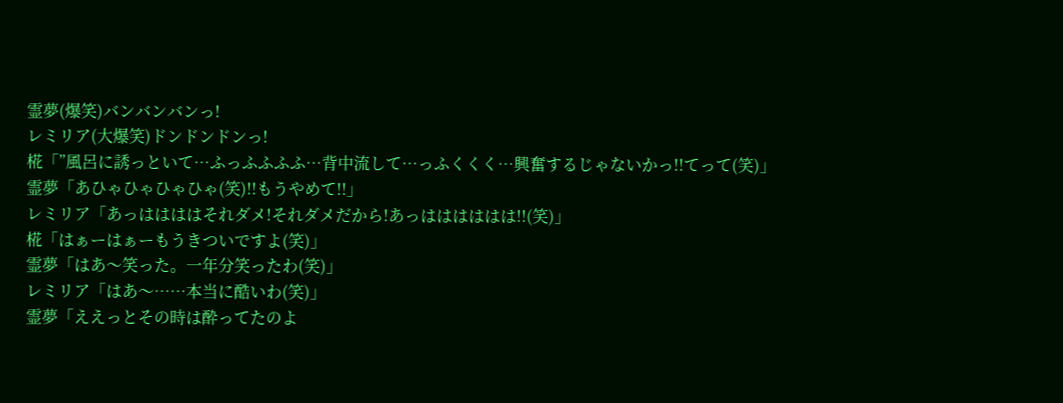霊夢(爆笑)バンバンバンっ!
レミリア(大爆笑)ドンドンドンっ!
椛「”風呂に誘っといて…ふっふふふふ…背中流して…っふくくく…興奮するじゃないかっ!!てって(笑)」
霊夢「あひゃひゃひゃひゃ(笑)!!もうやめて!!」
レミリア「あっははははそれダメ!それダメだから!あっはははははは!!(笑)」
椛「はぁーはぁーもうきついですよ(笑)」
霊夢「はあ〜笑った。一年分笑ったわ(笑)」
レミリア「はあ〜……本当に酷いわ(笑)」
霊夢「ええっとその時は酔ってたのよ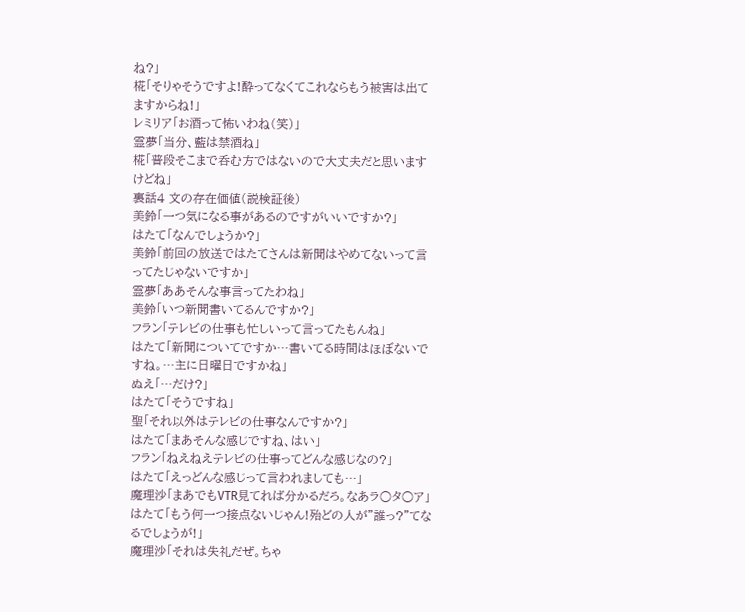ね?」
椛「そりゃそうですよ!酔ってなくてこれならもう被害は出てますからね!」
レミリア「お酒って怖いわね(笑)」
霊夢「当分、藍は禁酒ね」
椛「普段そこまで呑む方ではないので大丈夫だと思いますけどね」
裏話4 文の存在価値(説検証後)
美鈴「一つ気になる事があるのですがいいですか?」
はたて「なんでしょうか?」
美鈴「前回の放送ではたてさんは新聞はやめてないって言ってたじゃないですか」
霊夢「ああそんな事言ってたわね」
美鈴「いつ新聞書いてるんですか?」
フラン「テレビの仕事も忙しいって言ってたもんね」
はたて「新聞についてですか…書いてる時間はほぼないですね。…主に日曜日ですかね」
ぬえ「…だけ?」
はたて「そうですね」
聖「それ以外はテレビの仕事なんですか?」
はたて「まあそんな感じですね、はい」
フラン「ねえねえテレビの仕事ってどんな感じなの?」
はたて「えっどんな感じって言われましても…」
魔理沙「まあでもVTR見てれば分かるだろ。なあラ○タ○ア」
はたて「もう何一つ接点ないじゃん!殆どの人が”誰っ?”てなるでしょうが!」
魔理沙「それは失礼だぜ。ちゃ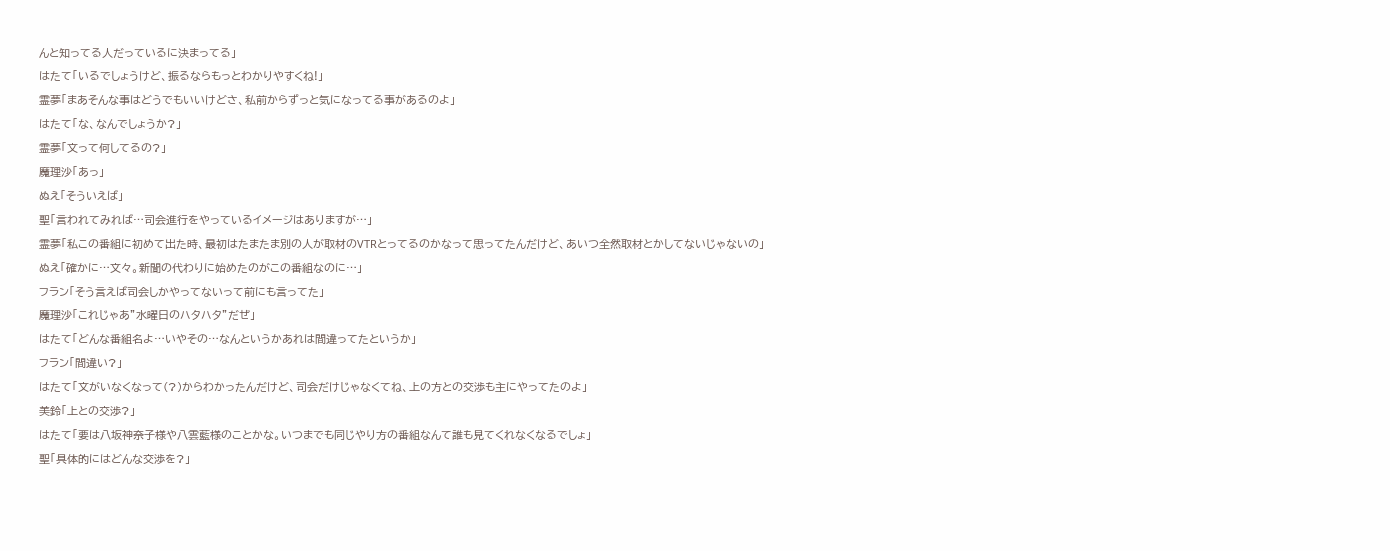んと知ってる人だっているに決まってる」
はたて「いるでしょうけど、振るならもっとわかりやすくね!」
霊夢「まあそんな事はどうでもいいけどさ、私前からずっと気になってる事があるのよ」
はたて「な、なんでしょうか?」
霊夢「文って何してるの?」
魔理沙「あっ」
ぬえ「そういえば」
聖「言われてみれば…司会進行をやっているイメージはありますが…」
霊夢「私この番組に初めて出た時、最初はたまたま別の人が取材のVTRとってるのかなって思ってたんだけど、あいつ全然取材とかしてないじゃないの」
ぬえ「確かに…文々。新聞の代わりに始めたのがこの番組なのに…」
フラン「そう言えば司会しかやってないって前にも言ってた」
魔理沙「これじゃあ”水曜日のハタハタ”だぜ」
はたて「どんな番組名よ…いやその…なんというかあれは間違ってたというか」
フラン「間違い?」
はたて「文がいなくなって(?)からわかったんだけど、司会だけじゃなくてね、上の方との交渉も主にやってたのよ」
美鈴「上との交渉?」
はたて「要は八坂神奈子様や八雲藍様のことかな。いつまでも同じやり方の番組なんて誰も見てくれなくなるでしょ」
聖「具体的にはどんな交渉を?」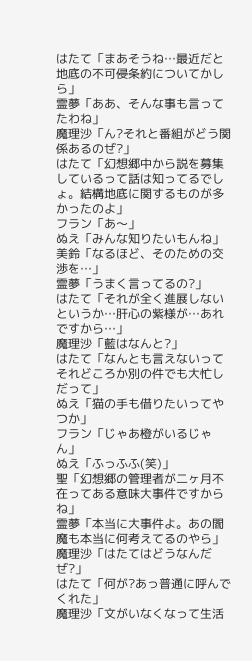はたて「まあそうね…最近だと地底の不可侵条約についてかしら」
霊夢「ああ、そんな事も言ってたわね」
魔理沙「ん?それと番組がどう関係あるのぜ?」
はたて「幻想郷中から説を募集しているって話は知ってるでしょ。結構地底に関するものが多かったのよ」
フラン「あ〜」
ぬえ「みんな知りたいもんね」
美鈴「なるほど、そのための交渉を…」
霊夢「うまく言ってるの?」
はたて「それが全く進展しないというか…肝心の紫様が…あれですから…」
魔理沙「藍はなんと?」
はたて「なんとも言えないってそれどころか別の件でも大忙しだって」
ぬえ「猫の手も借りたいってやつか」
フラン「じゃあ橙がいるじゃん」
ぬえ「ふっふふ(笑)」
聖「幻想郷の管理者が二ヶ月不在ってある意味大事件ですからね」
霊夢「本当に大事件よ。あの閻魔も本当に何考えてるのやら」
魔理沙「はたてはどうなんだぜ?」
はたて「何が?あっ普通に呼んでくれた」
魔理沙「文がいなくなって生活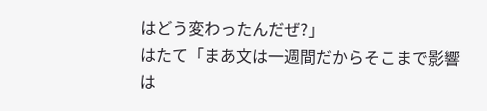はどう変わったんだぜ?」
はたて「まあ文は一週間だからそこまで影響は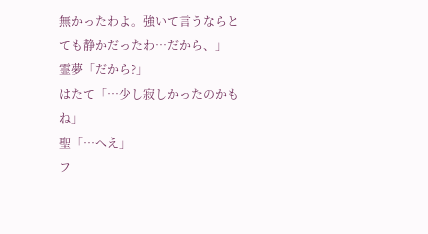無かったわよ。強いて言うならとても静かだったわ…だから、」
霊夢「だから?」
はたて「…少し寂しかったのかもね」
聖「…へえ」
フ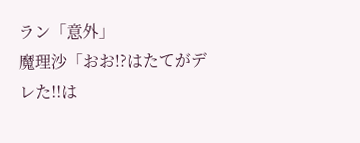ラン「意外」
魔理沙「おお!?はたてがデレた!!は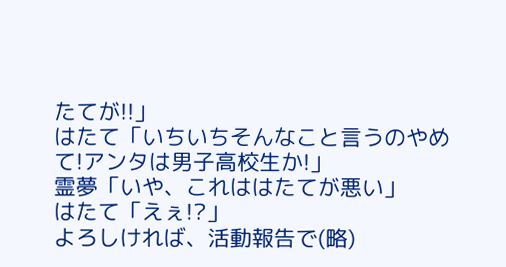たてが!!」
はたて「いちいちそんなこと言うのやめて!アンタは男子高校生か!」
霊夢「いや、これははたてが悪い」
はたて「えぇ!?」
よろしければ、活動報告で(略)